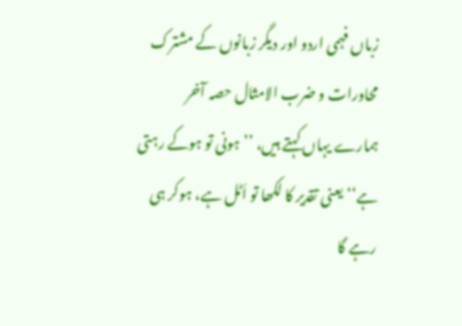زباں فہمی اردو اور دیگر زبانوں کے مشترک محاورات و ضرب الامثال حصہ آخر
ہمارے یہاں کہتے ہیں، ’’ہونی تو ہوکے رہتی ہے‘‘ یعنی تقدیر کا لکھا تو اَٹل ہے، ہوکر ہی رہے گا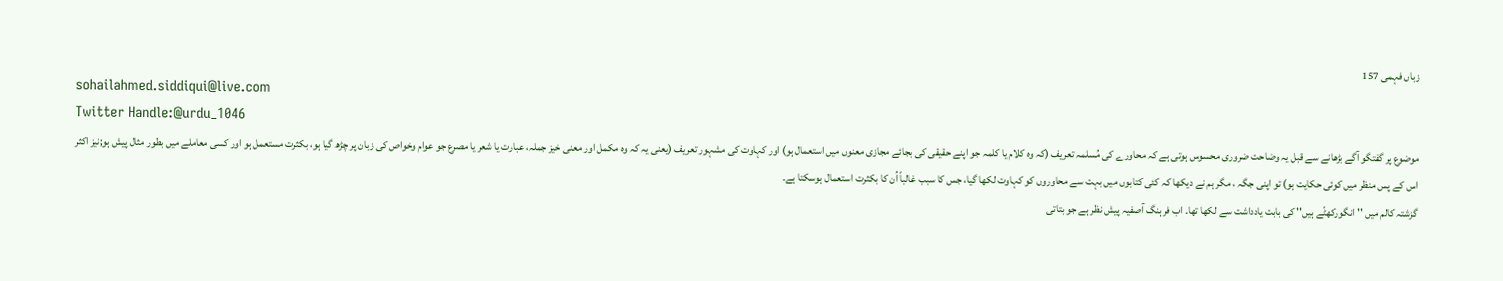زباں فہمی 157
sohailahmed.siddiqui@live.com
Twitter Handle:@urdu_1046
موضوع پر گفتگو آگے بڑھانے سے قبل یہ وضاحت ضروری محسوس ہوتی ہے کہ محاورے کی مُسلمہ تعریف (کہ وہ کلام یا کلمہ جو اپنے حقیقی کی بجائے مجازی معنوں میں استعمال ہو) اور کہاوت کی مشہور تعریف (یعنی یہ کہ وہ مکمل اور معنی خیز جملہ، عبارت یا شعر یا مصرع جو عوام وخواص کی زبان پر چڑھ گیا ہو، بکثرت مستعمل ہو اور کسی معاملے میں بطور مثال پیش ہو;نیز اکثر اس کے پس منظر میں کوئی حکایت ہو) تو اپنی جگہ ، مگر ہم نے دیکھا کہ کئی کتابوں میں بہت سے محاوروں کو کہاوت لکھا گیا، جس کا سبب غالباً اُن کا بکثرت استعمال ہوسکتا ہے۔
گزشتہ کالم میں ''انگورکھٹّے ہیں'' کی بابت یادداشت سے لکھا تھا۔ اب فرہنگ آصفیہ پیش نظر ہے جو بتاتی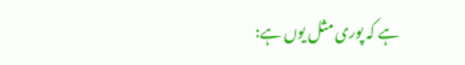ہے کہ پوری مثل یوں ہے: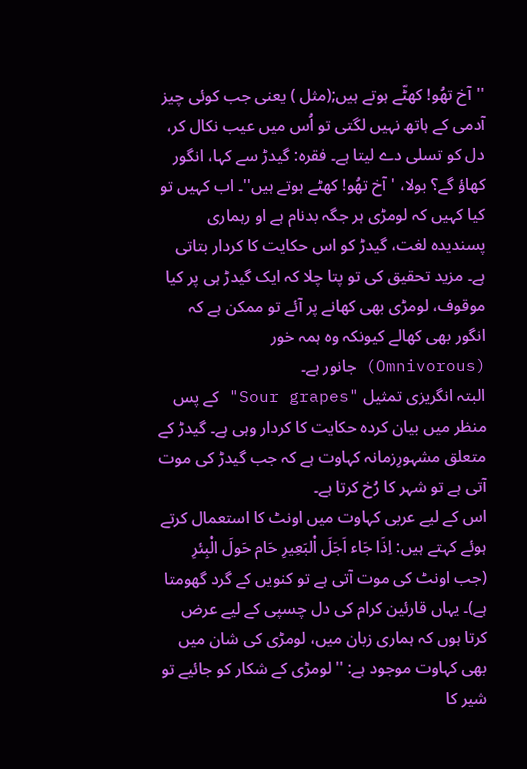''آخ تھُو! کھٹّے ہوتے ہیں;(مثل ) یعنی جب کوئی چیز آدمی کے ہاتھ نہیں لگتی تو اُس میں عیب نکال کر، دل کو تسلی دے لیتا ہے۔ فقرہ: گیدڑ سے کہا، انگور کھاؤ گے؟ بولا، 'آخ تھُو! کھٹے ہوتے ہیں''۔ اب کہیں تو کیا کہیں کہ لومڑی ہر جگہ بدنام ہے او رہماری پسندیدہ لغت، گیدڑ کو اس حکایت کا کردار بتاتی ہے۔ مزید تحقیق کی تو پتا چلا کہ ایک گیدڑ ہی پر کیا موقوف، لومڑی بھی کھانے پر آئے تو ممکن ہے کہ انگور بھی کھالے کیونکہ وہ ہمہ خور (Omnivorous) جانور ہے۔
البتہ انگریزی تمثیل "Sour grapes" کے پس منظر میں بیان کردہ حکایت کا کردار وہی ہے۔ گیدڑ کے متعلق مشہورِزمانہ کہاوت ہے کہ جب گیدڑ کی موت آتی ہے تو شہر کا رُخ کرتا ہے۔
اس کے لیے عربی کہاوت میں اونٹ کا استعمال کرتے ہوئے کہتے ہیں: اِذَا جَاء اَجَلَ اْلبَعِیرِ حَام حَولَ الْبِئرِ (جب اونٹ کی موت آتی ہے تو کنویں کے گرد گھومتا ہے)۔ یہاں قارئین کرام کی دل چسپی کے لیے عرض کرتا ہوں کہ ہماری زبان میں، لومڑی کی شان میں بھی کہاوت موجود ہے: ''لومڑی کے شکار کو جائیے تو شیر کا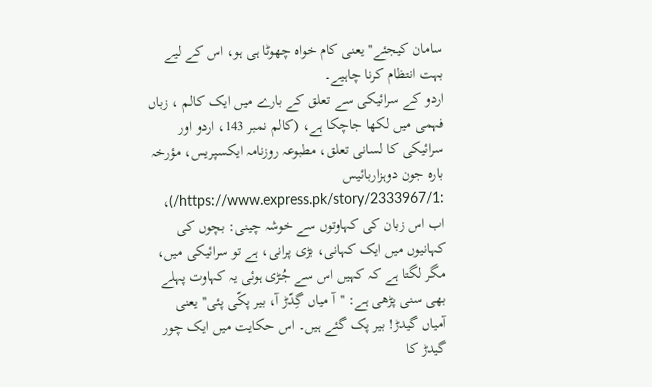سامان کیجئے'' یعنی کام خواہ چھوٹا ہی ہو، اس کے لیے بہت انتظام کرنا چاہیے۔
اردو کے سرائیکی سے تعلق کے بارے میں ایک کالم ، زباں فہمی میں لکھا جاچکا ہے، (کالم نمبر 143، اردو اور سرائیکی کا لسانی تعلق، مطبوعہ روزنامہ ایکسپریس، مؤرخہ بارہ جون دوہزاربائیس :https://www.express.pk/story/2333967/1/)، اب اس زبان کی کہاوتوں سے خوشہ چینی: بچوں کی کہانیوں میں ایک کہانی، بڑی پرانی، ہے تو سرائیکی میں، مگر لگتا ہے کہ کہیں اس سے جُڑی ہوئی یہ کہاوت پہلے بھی سنی پڑھی ہے: ''آ میاں گِدّڑ آ، بیر پکّی پئی'' یعنی آمیاں گیدڑ! بیر پک گئے ہیں۔ اس حکایت میں ایک چور گیدڑ کا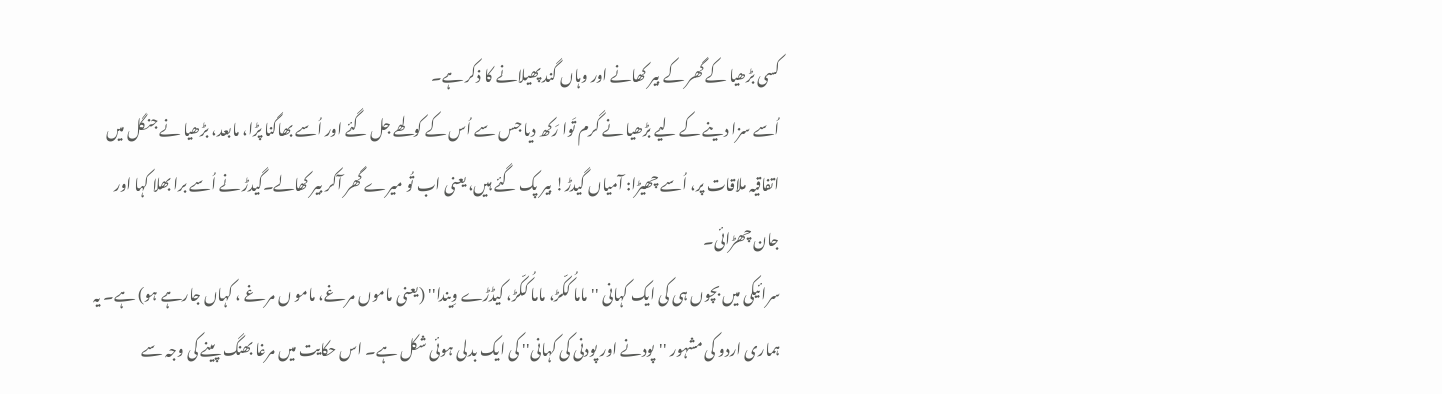کسی بڑھیا کے گھر کے بیر کھانے اور وہاں گند پھیلانے کا ذکر ہے۔
اُسے سزا دینے کے لیے بڑھیا نے گرم تَوا رَکھ دیا جس سے اُس کے کولھے جل گئے اور اُسے بھاگنا پڑا، مابعد، بڑھیا نے جنگل میں اتفاقیہ ملاقات پر، اُسے چھیڑا: آمیاں گیدڑ! بیر پک گئے ہیں، یعنی اب تُو میرے گھر آکر بیر کھالے۔گیدڑ نے اُسے برا بھلا کہا اور جان چھڑائی۔
سرائیکی میں بچوں ہی کی ایک کہانی ''ماما کُکّڑ، ماما کُکّڑ، کیڈڑے وِیندا'' (یعنی ماموں مرغے، مامو ں مرغے ، کہاں جارہے ہو) ہے۔ یہ ہماری اردو کی مشہور ''پودنے اور پودنی کی کہانی'' کی ایک بدلی ہوئی شکل ہے۔ اس حکایت میں مرغا بھنگ پینے کی وجہ سے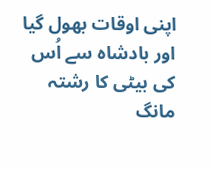اپنی اوقات بھول گیا اور بادشاہ سے اُس کی بیٹی کا رشتہ مانگ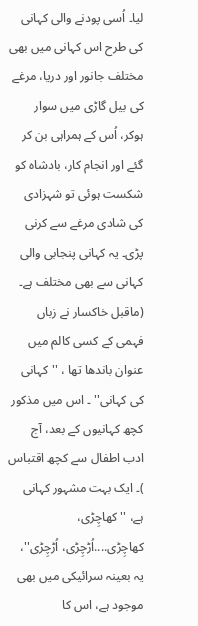لیا۔ اُسی پودنے والی کہانی کی طرح اس کہانی میں بھی مختلف جانور اور دریا، مرغے کی بیل گاڑی میں سوار ہوکر، اُس کے ہمراہی بن کر گئے اور انجام کار، بادشاہ کو شکست ہوئی تو شہزادی کی شادی مرغے سے کرنی پڑی۔ یہ کہانی پنجابی والی کہانی سے بھی مختلف ہے۔
(ماقبل خاکسار نے زباں فہمی کے کسی کالم میں عنوان باندھا تھا ، ''کہانی کی کہانی'' ۔ اس میں مذکور کچھ کہانیوں کے بعد، آج ادب اطفال سے کچھ اقتباس )۔ ایک بہت مشہور کہانی ہے، ''کھاچِڑی، کھاچِڑی....اُڑچِڑی، اُڑچِڑی''، یہ بعینہ سرائیکی میں بھی موجود ہے، اس کا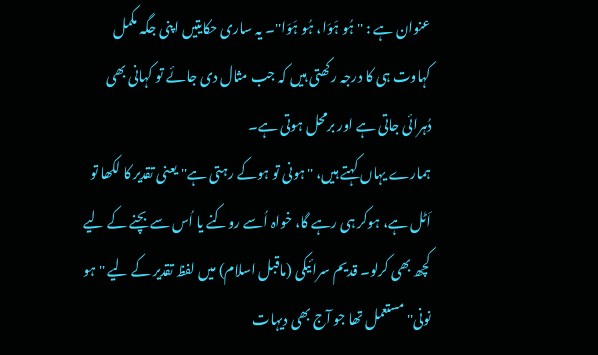عنوان ہے : ''ہُو ہَوَا، ہُو ہَوَا''۔ یہ ساری حکایتیں اپنی جگہ مکمل کہاوت ہی کا درجہ رکھتی ہیں کہ جب مثال دی جائے تو کہانی بھی دُہرائی جاتی ہے اور برمحل ہوتی ہے۔
ہمارے یہاں کہتے ہیں، ''ہونی تو ہوکے رہتی ہے'' یعنی تقدیر کا لکھا تو اَٹل ہے، ہوکر ہی رہے گا، خواہ اُسے روکنے یا اُس سے بچنے کے لیے کچھ بھی کرلو۔ قدیم سرائیکی (ماقبل اسلام) میں لفظ تقدیر کے لیے ''ہو نونی'' مستعمل تھا جو آج بھی دیہات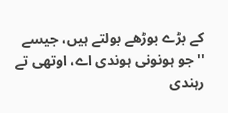کے بڑے بوڑھے بولتے ہیں، جیسے ''جو ہونونی ہوندی اے، اوتھی تے رہندی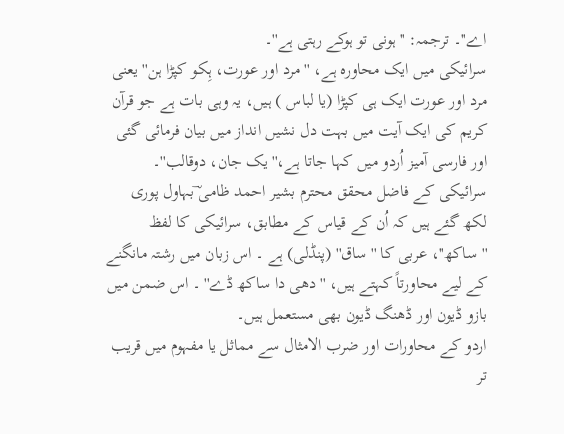اے''۔ ترجمہ: ''ہونی تو ہوکے رہتی ہے''۔
سرائیکی میں ایک محاورہ ہے، ''مرد اور عورت، ہِکو کپڑا ہن'' یعنی مرد اور عورت ایک ہی کپڑا (یا لباس ) ہیں، یہ وہی بات ہے جو قرآن کریم کی ایک آیت میں بہت دل نشیں انداز میں بیان فرمائی گئی اور فارسی آمیز اُردو میں کہا جاتا ہے،''یک جان، دوقالب''۔ سرائیکی کے فاضل محقق محترم بشیر احمد ظامی ؔبہاول پوری لکھ گئے ہیں کہ اُن کے قیاس کے مطابق، سرائیکی کا لفظ ''ساکھ''، عربی کا ''ساق'' (پنڈلی) ہے ۔ اس زبان میں رشتہ مانگنے کے لیے محاورتاً کہتے ہیں، '' دھی دا ساکھ ڈے'' ۔ اس ضمن میں بازو ڈیون اور ڈھنگ ڈیون بھی مستعمل ہیں۔
اردو کے محاورات اور ضرب الامثال سے مماثل یا مفہوم میں قریب تر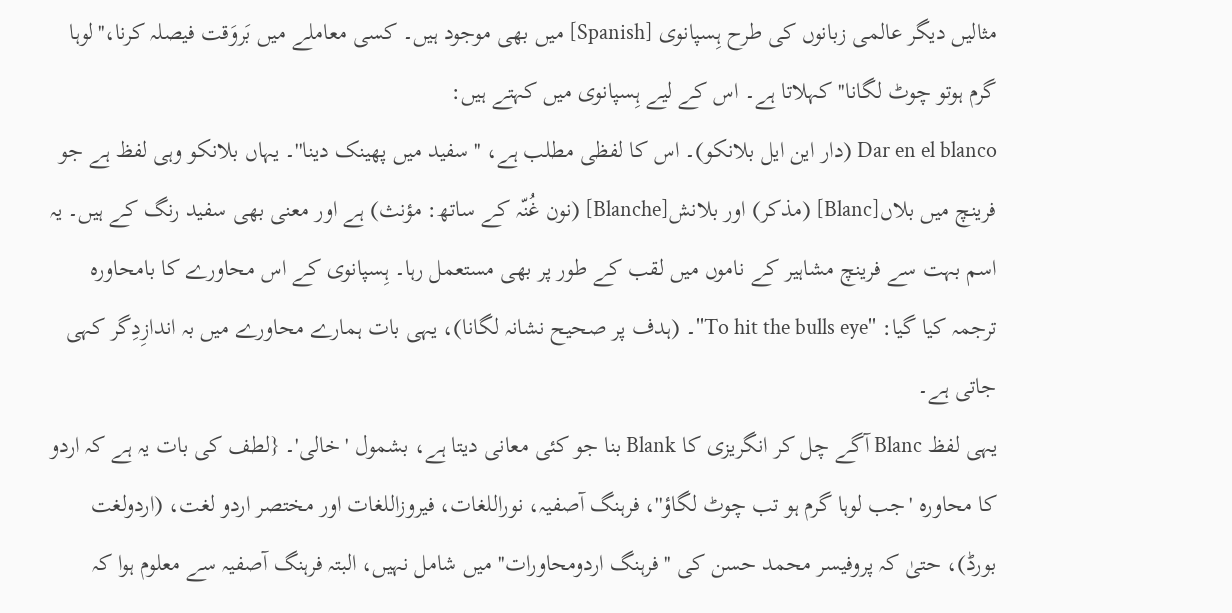مثالیں دیگر عالمی زبانوں کی طرح ہِسپانوی [Spanish] میں بھی موجود ہیں۔ کسی معاملے میں بَروَقت فیصلہ کرنا،''لوہا گرم ہوتو چوٹ لگانا'' کہلاتا ہے۔ اس کے لیے ہِسپانوی میں کہتے ہیں:
Dar en el blanco (دار این ایل بلانکو)۔ اس کا لفظی مطلب ہے، ''سفید میں پھینک دینا''۔ یہاں بلانکو وہی لفظ ہے جو فرینچ میں بلاں[Blanc] (مذکر) اور بلانش[Blanche] (نون غُنّہ کے ساتھ: مؤنث) ہے اور معنی بھی سفید رنگ کے ہیں۔ یہ اسم بہت سے فرینچ مشاہیر کے ناموں میں لقب کے طور پر بھی مستعمل رہا۔ ہِسپانوی کے اس محاورے کا بامحاورہ ترجمہ کیا گیا: ''To hit the bulls eye''۔ (ہدف پر صحیح نشانہ لگانا)، یہی بات ہمارے محاورے میں بہ اندازِدِگر کہی جاتی ہے۔
یہی لفظ Blanc آگے چل کر انگریزی کا Blank بنا جو کئی معانی دیتا ہے، بشمول 'خالی'۔ {لطف کی بات یہ ہے کہ اردو کا محاورہ 'جب لوہا گرم ہو تب چوٹ لگاؤ''، فرہنگ آصفیہ، نوراللغات، فیروزاللغات اور مختصر اردو لغت، (اردولغت بورڈ)، حتیٰ کہ پروفیسر محمد حسن کی ''فرہنگ اردومحاورات'' میں شامل نہیں، البتہ فرہنگ آصفیہ سے معلوم ہوا کہ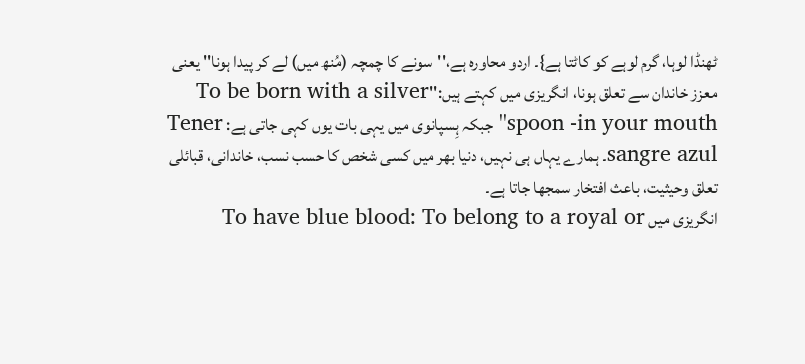ٹھنڈا لوہا، گرم لوہے کو کاٹتا ہے}۔ اردو محاورہ ہے،''سونے کا چمچہ (مُنھ میں) لے کر پیدا ہونا'' یعنی معزز خاندان سے تعلق ہونا، انگریزی میں کہتے ہیں:''To be born with a silver spoon -in your mouth'' جبکہ ہِسپانوی میں یہی بات یوں کہی جاتی ہے: Tener sangre azul۔ ہمارے یہاں ہی نہیں، دنیا بھر میں کسی شخص کا حسب نسب، خاندانی، قبائلی تعلق وحیثیت، باعث افتخار سمجھا جاتا ہے۔
انگریزی میں To have blue blood: To belong to a royal or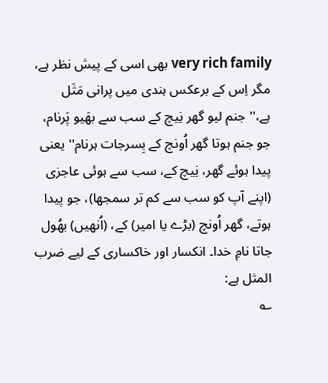very rich family بھی اسی کے پیش نظر ہے، مگر اِس کے برعکس ہندی میں پرانی مَثَل ہے،''جنم لیو گھر نِیچ کے سب سے بھَیو پَرنام، جو جنم ہوتا گھر اُونچ کے بِسرجات ہرنام'' یعنی پیدا ہوئے گھر، نِیچ کے، سب سے ہوئی عاجزی (اپنے آپ کو سب سے کم تر سمجھا)، جو پیدا ہوتے، گھر اُونچ (بڑے یا امیر) کے، (اُنھیں) بھُول جاتا نامِ خدا۔ انکسار اور خاکساری کے لیے ضرب المثل ہے:
؎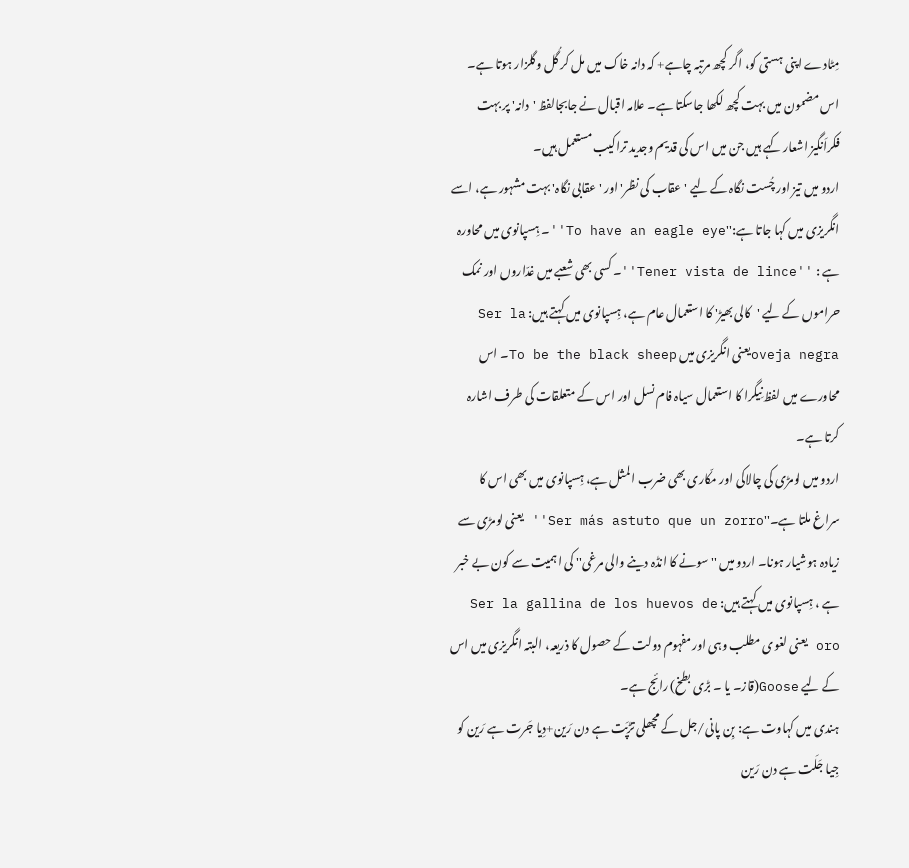مِٹادے اپنی ہستی کو، اگر کچھ مرتبہ چاہے+ کہ دانہ خاک میں مل کر گُل وگلزار ہوتا ہے۔
اس مضمون میں بہت کچھ لکھا جاسکتا ہے۔ علامہ اقبال نے جابجالفظ 'دانہ' پر بہت فکراَنگیز اشعار کہے ہیں جن میں اس کی قدیم وجدید تراکیب مستعمل ہیں۔
اردو میں تیز اور چُست نگاہ کے لیے 'عقاب کی نظر' اور 'عقابی نگاہ' بہت مشہور ہے، اسے انگریزی میں کہا جاتا ہے:''To have an eagle eye''۔ ہِسپانوی میں محاورہ ہے : ''Tener vista de lince''۔ کسی بھی شعبے میں غدّاروں اور نمک حراموں کے لیے 'کالی بھیڑ' کا استعمال عام ہے، ہِسپانوی میں کہتے ہیں: Ser la oveja negraیعنی انگریزی میں To be the black sheep۔ اس محاورے میں لفظ نِیگرا کا استعمال سیاہ فام نسل اور اس کے متعلقات کی طرف اشارہ کرتا ہے۔
اردو میں لومڑی کی چالاکی اور مکّاری بھی ضرب المثل ہے، ہِسپانوی میں بھی اس کا سراغ ملتا ہے۔''Ser más astuto que un zorro'' یعنی لومڑی سے زیادہ ہوشیار ہونا۔ اردو میں ''سونے کا انڈہ دینے والی مرغی'' کی اہمیت سے کون بے خبر ہے ، ہِسپانوی میں کہتے ہیں: Ser la gallina de los huevos de oro یعنی لغوی مطلب وہی اور مفہوم دولت کے حصول کا ذریعہ، البتہ انگریزی میں اس کے لیے Goose(قاز۔ یا ۔ بڑی بطخ) رائج ہے۔
ہندی میں کہاوت ہے: بِن پانی/جل کے مچھلی تڑپَت ہے دن رَین+دِیا جَرت ہے رَین کو جِیا جَلَت ہے دن رَین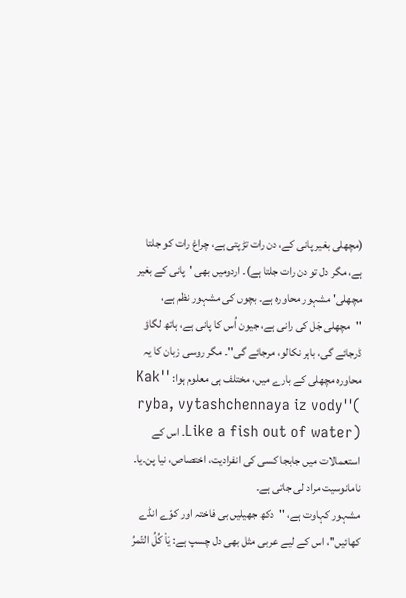(مچھلی بغیر پانی کے، دن رات تڑپتی ہے، چراغ رات کو جلتا ہے، مگر دل تو دن رات جلتا ہے)۔ اردومیں بھی 'پانی کے بغیر مچھلی' مشہور محاورہ ہے۔ بچوں کی مشہور نظم ہے، ''مچھلی جَل کی رانی ہے، جیون اُس کا پانی ہے، ہاتھ لگاؤ ڈرجائے گی، باہر نکالو، مرجائے گی''۔ مگر روسی زبان کا یہ محاورہ مچھلی کے بارے میں، مختلف ہی معلوم ہوا: ''Kak ryba, vytashchennaya iz vody''( Like a fish out of water)۔ اس کے استعمالات میں جابجا کسی کی انفرادیت، اختصاص، نیا پن۔یا۔ نامانوسیت مراد لی جاتی ہے۔
مشہور کہاوت ہے، ''دکھ جھیلیں بی فاختہ اور کوّے انڈے کھائیں''، اس کے لیے عربی مثل بھی دل چسپ ہے: یَاْ کُلُ التّمرُ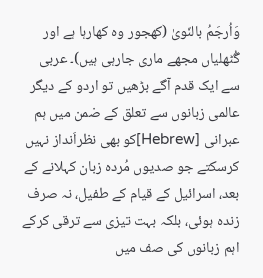وَاُرجَمُ بالنّویٰ (کھجور وہ کھارہا ہے اور گُٹھلیاں مجھے ماری جارہی ہیں)۔ عربی سے ایک قدم آگے بڑھیں تو اردو کے دیگر عالمی زبانوں سے تعلق کے ضمن میں ہم عبرانی [Hebrew]کو بھی نظراَنداز نہیں کرسکتے جو صدیوں مُردہ زبان کہلانے کے بعد، اسرائیل کے قیام کے طفیل، نہ صرف زندہ ہوئی، بلکہ بہت تیزی سے ترقی کرکے اہم زبانوں کی صف میں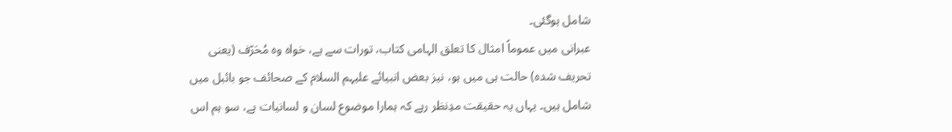شامل ہوگئی۔
عبرانی میں عموماً امثال کا تعلق الہامی کتاب، تورات سے ہے، خواہ وہ مُحَرّف (یعنی تحریف شدہ) حالت ہی میں ہو، نیز بعض انبیائے علیہم السلام کے صحائف جو بائبل میں شامل ہیں۔ یہاں یہ حقیقت مدِنظر رہے کہ ہمارا موضوع لسان و لسانیات ہے، سو ہم اس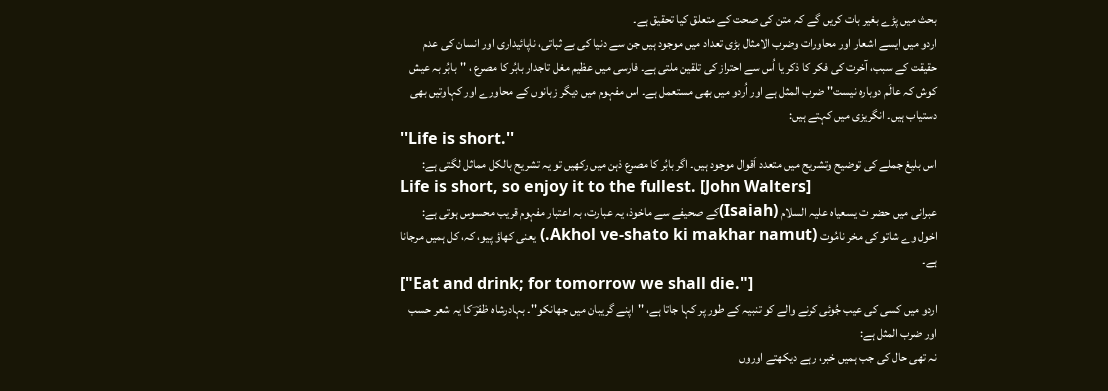بحث میں پڑے بغیر بات کریں گے کہ متن کی صحت کے متعلق کیا تحقیق ہے۔
اردو میں ایسے اشعار اور محاورات وضرب الامثال بڑی تعداد میں موجود ہیں جن سے دنیا کی بے ثباتی، ناپائیداری اور انسان کی عدم حقیقت کے سبب، آخرت کی فکر کا ذکر یا اُس سے احتراز کی تلقین ملتی ہے۔ فارسی میں عظیم مغل تاجدار بابُر کا مصرع ، ''بابُر بہ عیش کوش کہ عالَم دوبارہ نیست'' ضرب المثل ہے اور اُردو میں بھی مستعمل ہے۔ اس مفہوم میں دیگر زبانوں کے محاورے اور کہاوتیں بھی دستیاب ہیں۔ انگریزی میں کہتے ہیں:
''Life is short.''
اس بلیغ جملے کی توضیح وتشریح میں متعدد اَقوال موجود ہیں۔ اگر بابُر کا مصرع ذہن میں رکھیں تو یہ تشریح بالکل مماثل لگتی ہے:
Life is short, so enjoy it to the fullest. [John Walters]
عبرانی میں حضر ت یسعیاہ علیہ السلام (Isaiah)کے صحیفے سے ماخوذ، یہ عبارت، بہ اعتبار مفہوم قریب محسوس ہوتی ہے:
اخول وے شاتو کی مخر نامُوت (Akhol ve-shato ki makhar namut.) یعنی کھاؤ پیو، کہ، کل ہمیں مرجانا ہے۔
["Eat and drink; for tomorrow we shall die."]
اردو میں کسی کی عیب جُوئی کرنے والے کو تنبیہ کے طور پر کہا جاتا ہے، ''اپنے گریبان میں جھانکو''۔ بہادرشاہ ظفرؔ کا یہ شعر حسب اور ضرب المثل ہے:
نہ تھی حال کی جب ہمیں خبر، رہے دیکھتے اوروں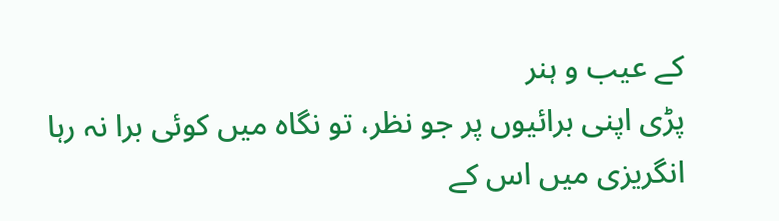کے عیب و ہنر
پڑی اپنی برائیوں پر جو نظر، تو نگاہ میں کوئی برا نہ رہا
انگریزی میں اس کے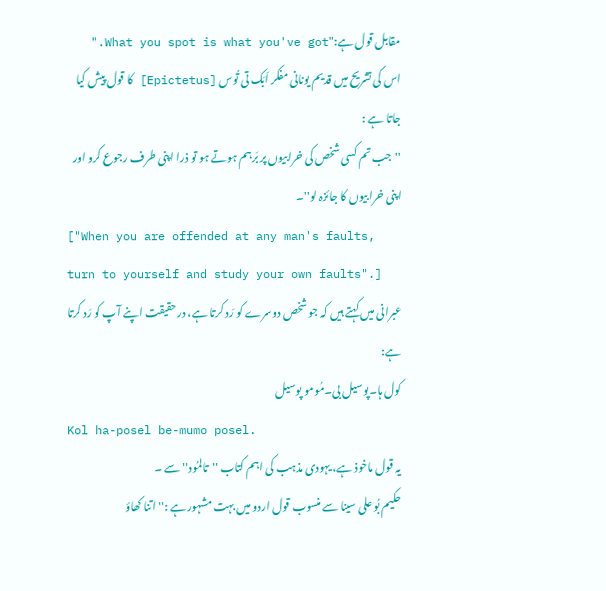مقابل قول ہے:"What you spot is what you've got."
اس کی تشریح میں قدیم یونانی مفکر اَبَک تی تُوس [Epictetus] کا قول پیش کیا جاتا ہے :
''جب تم کسی شخص کی خرابیوں پر بَرہم ہوتے ہو تو ذرا اپنی طرف رجوع کرو اور اپنی خرابیوں کا جائزہ لو''۔
["When you are offended at any man's faults, turn to yourself and study your own faults".]
عبرانی میں کہتے ہیں کہ جو شخص دوسرے کو رَد کرتا ہے، درحقیقت اپنے آپ کو رَد کرتا ہے:
کول ہا۔پوسیل بی۔مُومو پوسیل
Kol ha-posel be-mumo posel.
یہ قول ماخوذ ہے، یہودی مذہب کی اہم کتاب ''تالمُود'' سے ۔
حکیم بُو علی سینا سے منسوب قول اردو میں بہت مشہور ہے :'' اتنا کھاؤ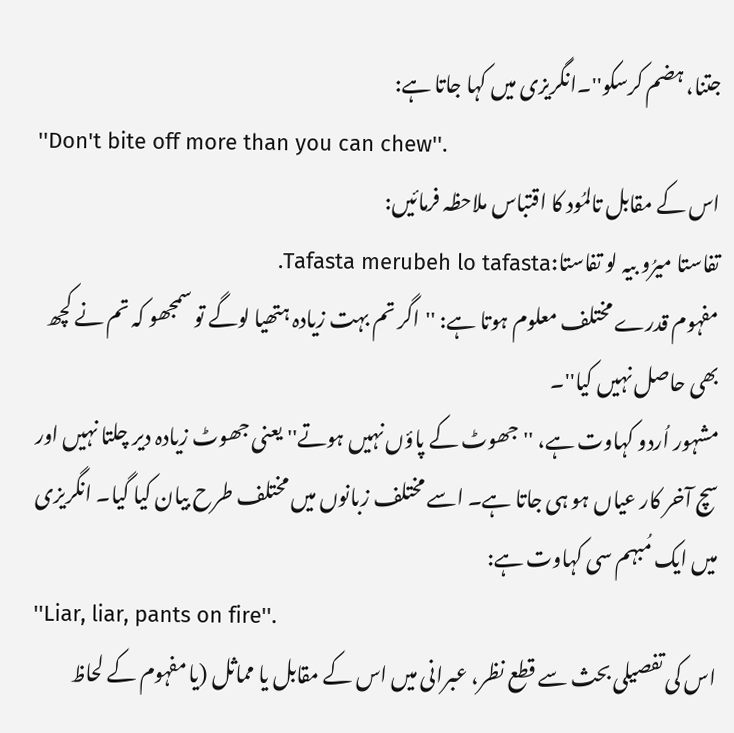جتنا، ہضم کرسکو''۔انگریزی میں کہا جاتا ہے:
''Don't bite off more than you can chew''.
اس کے مقابل تالمُود کا اقتباس ملاحظہ فرمائیں:
تفاستا میرُو بیہ لو تفاستا:Tafasta merubeh lo tafasta.
مفہوم قدرے مختلف معلوم ہوتا ہے: ''اگر تم بہت زیادہ ہتھیا لوگے تو سمجھو کہ تم نے کچھ بھی حاصل نہیں کیا''۔
مشہور اُردو کہاوت ہے، ''جھوٹ کے پاؤں نہیں ہوتے'' یعنی جھوٹ زیادہ دیر چلتا نہیں اور سچ آخر کار عیاں ہو ہی جاتا ہے۔ اسے مختلف زبانوں میں مختلف طرح بیان کیا گیا۔ انگریزی میں ایک مُبہم سی کہاوت ہے:
''Liar, liar, pants on fire''.
اس کی تفصیلی بحث سے قطع نظر، عبرانی میں اس کے مقابل یا مماثل (یا مفہوم کے لحاظ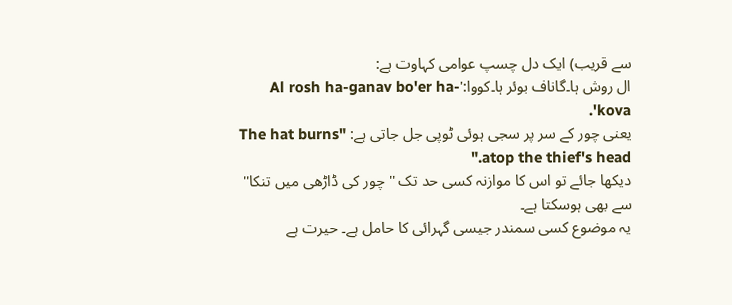سے قریب) ایک دل چسپ عوامی کہاوت ہے:
ال روش ہا۔گاناف بوئر ہا۔کووا:'Al rosh ha-ganav bo'er ha-kova'.
یعنی چور کے سر پر سجی ہوئی ٹوپی جل جاتی ہے: "The hat burns atop the thief's head."
دیکھا جائے تو اس کا موازنہ کسی حد تک ''چور کی ڈاڑھی میں تنکا'' سے بھی ہوسکتا ہے۔
یہ موضوع کسی سمندر جیسی گہرائی کا حامل ہے۔ حیرت ہے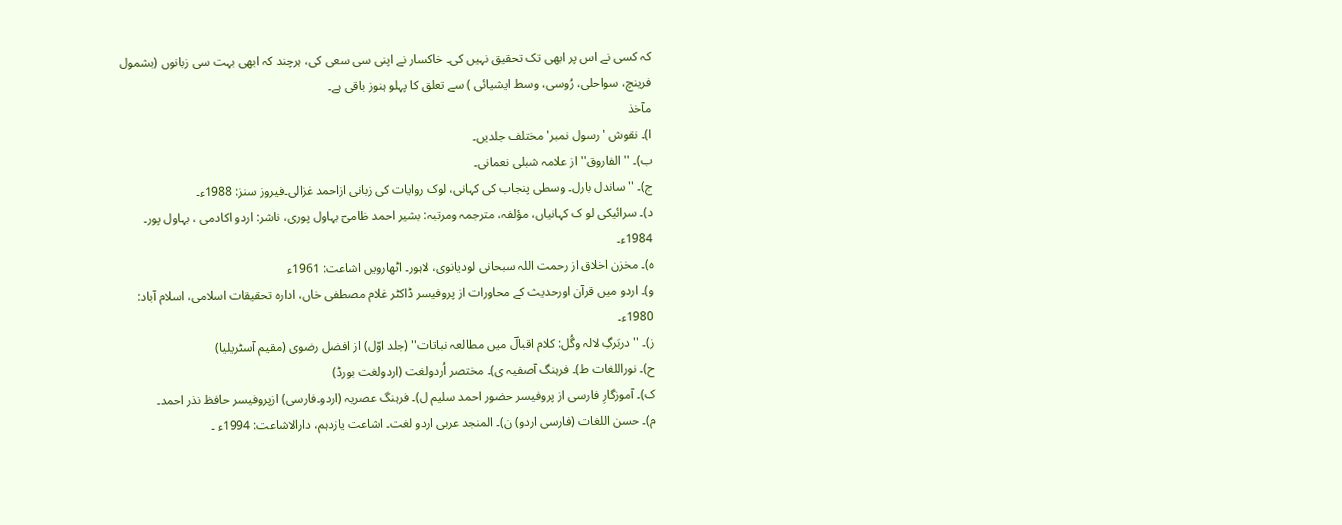کہ کسی نے اس پر ابھی تک تحقیق نہیں کی۔ خاکسار نے اپنی سی سعی کی، ہرچند کہ ابھی بہت سی زبانوں (بشمول فرینچ، سواحلی، رُوسی، وسط ایشیائی ) سے تعلق کا پہلو ہنوز باقی ہے۔
مآخذ
ا)۔ نقوش 'رسول نمبر' مختلف جلدیں۔
ب)۔ ''الفاروق'' از علامہ شبلی نعمانی۔
ج)۔ ''ساندل بارل۔ وسطی پنجاب کی کہانی، لوک روایات کی زبانی ازاحمد غزالی۔فیروز سنز: 1988ء۔
د)۔ سرائیکی لو ک کہانیاں، مؤلفہ، مترجمہ ومرتبہ: بشیر احمد ظامیؔ بہاول پوری، ناشر: اردو اکادمی ، بہاول پور۔ 1984ء۔
ہ)۔ مخزن اخلاق از رحمت اللہ سبحانی لودیانوی، لاہور۔ اٹھارویں اشاعت: 1961ء
و)۔ اردو میں قرآن اورحدیث کے محاورات از پروفیسر ڈاکٹر غلام مصطفی خاں، ادارہ تحقیقات اسلامی، اسلام آباد: 1980ء۔
ز)۔ ''دربَرگِ لالہ وگُل: کلام اقبالؔ میں مطالعہ نباتات'' (جلد اوّل) از افضل رضوی (مقیم آسٹریلیا)
ح)۔ نوراللغات ط)۔ فرہنگ آصفیہ ی)۔ مختصر اُردولغت (اردولغت بورڈ)
ک)۔ آموزگارِ فارسی از پروفیسر حضور احمد سلیم ل)۔ فرہنگ عصریہ (اردو۔فارسی) ازپروفیسر حافظ نذر احمد۔
م)۔ حسن اللغات (فارسی اردو) ن)۔ المنجد عربی اردو لغت۔ اشاعت یازدہم، دارالاشاعت: 1994ء ۔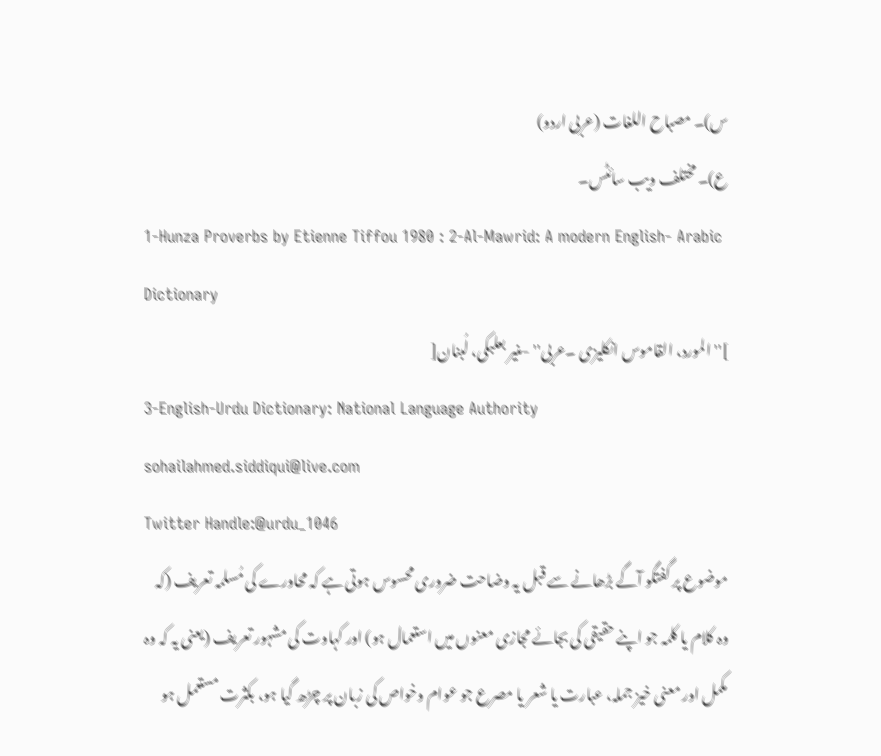س)۔ مصباح اللغات (عربی اردو)
ع)۔ مختلف ویب سائٹس۔
1-Hunza Proverbs by Etienne Tiffou 1980 : 2-Al-Mawrid: A modern English- Arabic Dictionary
]''المورد، القاموس انکلیزی ۔عربی'' -منیر بعلبکی، لُبنان[
3-English-Urdu Dictionary: National Language Authority
sohailahmed.siddiqui@live.com
Twitter Handle:@urdu_1046
موضوع پر گفتگو آگے بڑھانے سے قبل یہ وضاحت ضروری محسوس ہوتی ہے کہ محاورے کی مُسلمہ تعریف (کہ وہ کلام یا کلمہ جو اپنے حقیقی کی بجائے مجازی معنوں میں استعمال ہو) اور کہاوت کی مشہور تعریف (یعنی یہ کہ وہ مکمل اور معنی خیز جملہ، عبارت یا شعر یا مصرع جو عوام وخواص کی زبان پر چڑھ گیا ہو، بکثرت مستعمل ہو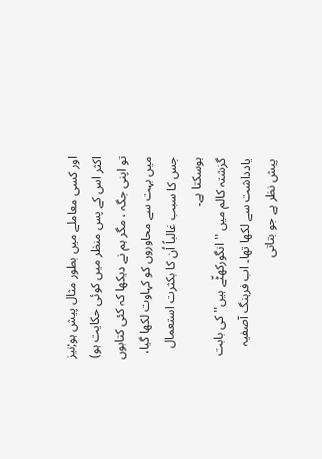اور کسی معاملے میں بطور مثال پیش ہو;نیز اکثر اس کے پس منظر میں کوئی حکایت ہو) تو اپنی جگہ ، مگر ہم نے دیکھا کہ کئی کتابوں میں بہت سے محاوروں کو کہاوت لکھا گیا، جس کا سبب غالباً اُن کا بکثرت استعمال ہوسکتا ہے۔
گزشتہ کالم میں ''انگورکھٹّے ہیں'' کی بابت یادداشت سے لکھا تھا۔ اب فرہنگ آصفیہ پیش نظر ہے جو بتاتی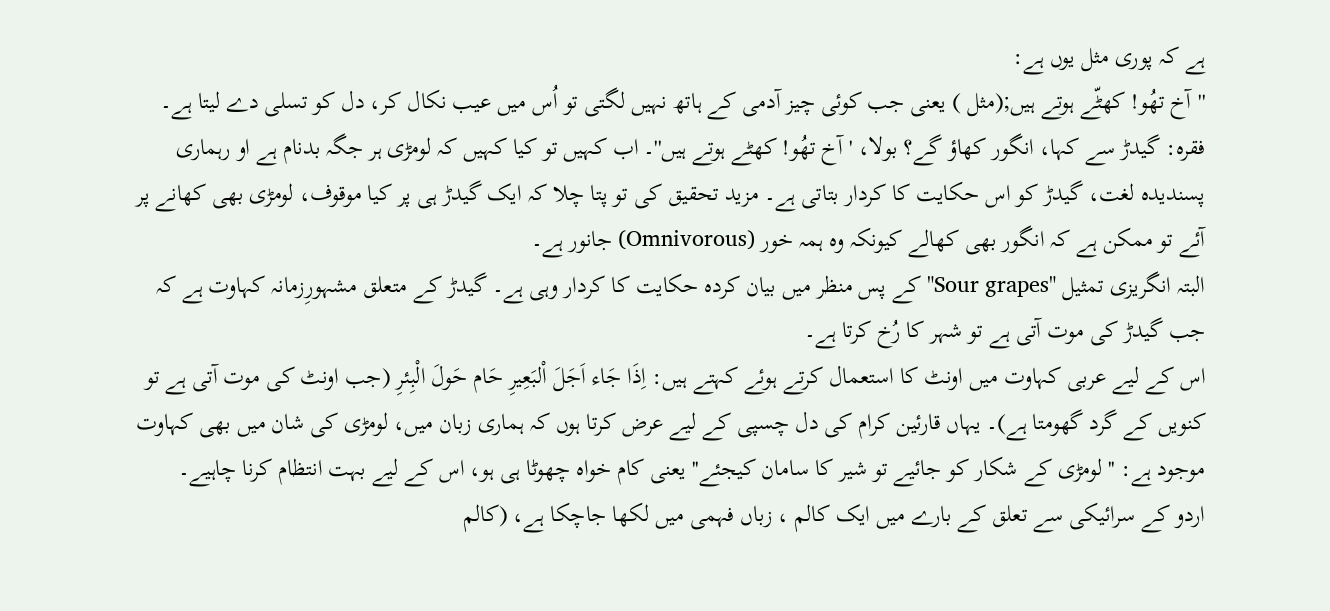ہے کہ پوری مثل یوں ہے:
''آخ تھُو! کھٹّے ہوتے ہیں;(مثل ) یعنی جب کوئی چیز آدمی کے ہاتھ نہیں لگتی تو اُس میں عیب نکال کر، دل کو تسلی دے لیتا ہے۔ فقرہ: گیدڑ سے کہا، انگور کھاؤ گے؟ بولا، 'آخ تھُو! کھٹے ہوتے ہیں''۔ اب کہیں تو کیا کہیں کہ لومڑی ہر جگہ بدنام ہے او رہماری پسندیدہ لغت، گیدڑ کو اس حکایت کا کردار بتاتی ہے۔ مزید تحقیق کی تو پتا چلا کہ ایک گیدڑ ہی پر کیا موقوف، لومڑی بھی کھانے پر آئے تو ممکن ہے کہ انگور بھی کھالے کیونکہ وہ ہمہ خور (Omnivorous) جانور ہے۔
البتہ انگریزی تمثیل "Sour grapes" کے پس منظر میں بیان کردہ حکایت کا کردار وہی ہے۔ گیدڑ کے متعلق مشہورِزمانہ کہاوت ہے کہ جب گیدڑ کی موت آتی ہے تو شہر کا رُخ کرتا ہے۔
اس کے لیے عربی کہاوت میں اونٹ کا استعمال کرتے ہوئے کہتے ہیں: اِذَا جَاء اَجَلَ اْلبَعِیرِ حَام حَولَ الْبِئرِ (جب اونٹ کی موت آتی ہے تو کنویں کے گرد گھومتا ہے)۔ یہاں قارئین کرام کی دل چسپی کے لیے عرض کرتا ہوں کہ ہماری زبان میں، لومڑی کی شان میں بھی کہاوت موجود ہے: ''لومڑی کے شکار کو جائیے تو شیر کا سامان کیجئے'' یعنی کام خواہ چھوٹا ہی ہو، اس کے لیے بہت انتظام کرنا چاہیے۔
اردو کے سرائیکی سے تعلق کے بارے میں ایک کالم ، زباں فہمی میں لکھا جاچکا ہے، (کالم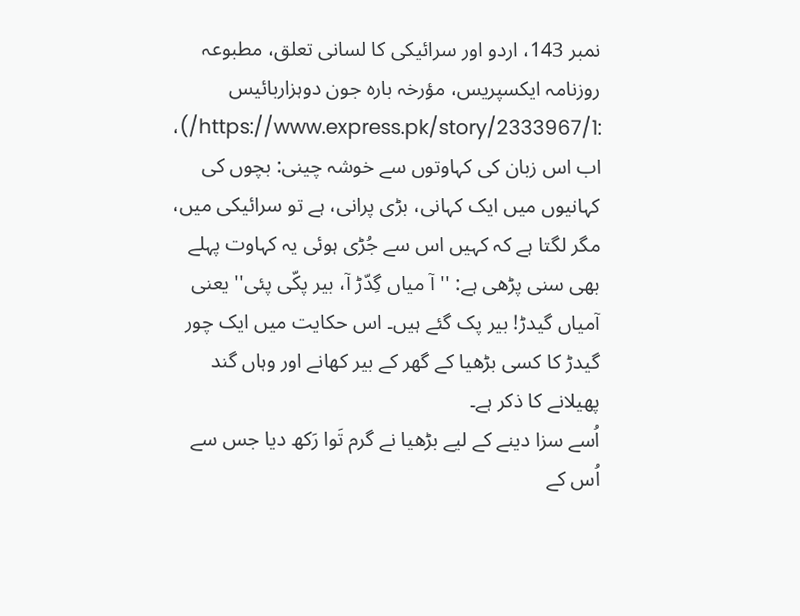نمبر 143، اردو اور سرائیکی کا لسانی تعلق، مطبوعہ روزنامہ ایکسپریس، مؤرخہ بارہ جون دوہزاربائیس :https://www.express.pk/story/2333967/1/)، اب اس زبان کی کہاوتوں سے خوشہ چینی: بچوں کی کہانیوں میں ایک کہانی، بڑی پرانی، ہے تو سرائیکی میں، مگر لگتا ہے کہ کہیں اس سے جُڑی ہوئی یہ کہاوت پہلے بھی سنی پڑھی ہے: ''آ میاں گِدّڑ آ، بیر پکّی پئی'' یعنی آمیاں گیدڑ! بیر پک گئے ہیں۔ اس حکایت میں ایک چور گیدڑ کا کسی بڑھیا کے گھر کے بیر کھانے اور وہاں گند پھیلانے کا ذکر ہے۔
اُسے سزا دینے کے لیے بڑھیا نے گرم تَوا رَکھ دیا جس سے اُس کے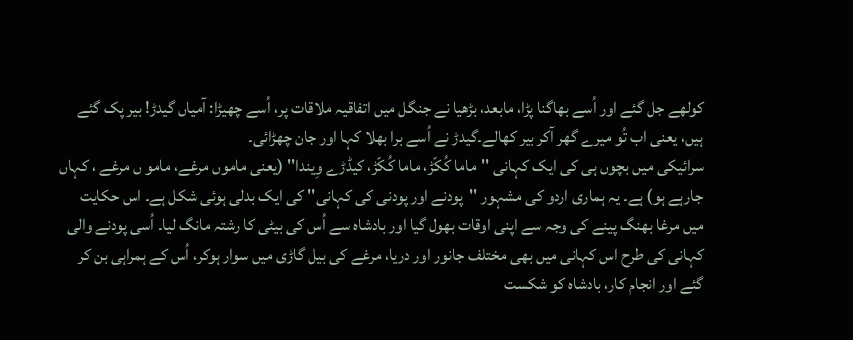کولھے جل گئے اور اُسے بھاگنا پڑا، مابعد، بڑھیا نے جنگل میں اتفاقیہ ملاقات پر، اُسے چھیڑا: آمیاں گیدڑ! بیر پک گئے ہیں، یعنی اب تُو میرے گھر آکر بیر کھالے۔گیدڑ نے اُسے برا بھلا کہا اور جان چھڑائی۔
سرائیکی میں بچوں ہی کی ایک کہانی ''ماما کُکّڑ، ماما کُکّڑ، کیڈڑے وِیندا'' (یعنی ماموں مرغے، مامو ں مرغے ، کہاں جارہے ہو) ہے۔ یہ ہماری اردو کی مشہور ''پودنے اور پودنی کی کہانی'' کی ایک بدلی ہوئی شکل ہے۔ اس حکایت میں مرغا بھنگ پینے کی وجہ سے اپنی اوقات بھول گیا اور بادشاہ سے اُس کی بیٹی کا رشتہ مانگ لیا۔ اُسی پودنے والی کہانی کی طرح اس کہانی میں بھی مختلف جانور اور دریا، مرغے کی بیل گاڑی میں سوار ہوکر، اُس کے ہمراہی بن کر گئے اور انجام کار، بادشاہ کو شکست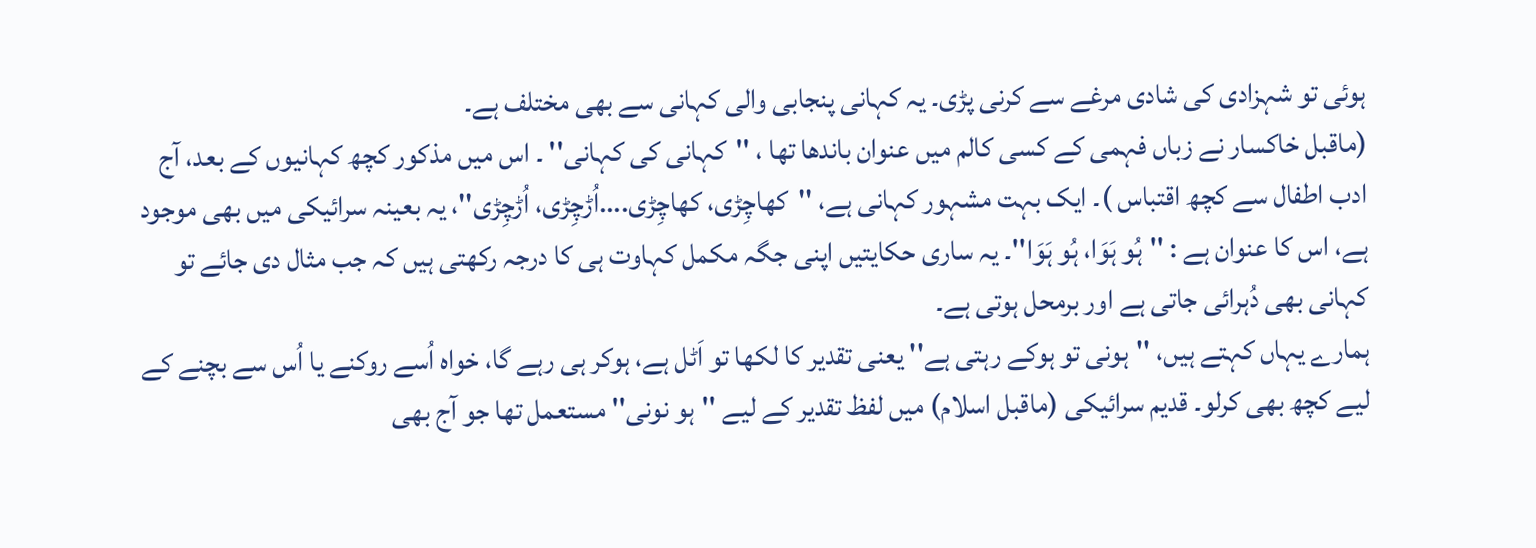ہوئی تو شہزادی کی شادی مرغے سے کرنی پڑی۔ یہ کہانی پنجابی والی کہانی سے بھی مختلف ہے۔
(ماقبل خاکسار نے زباں فہمی کے کسی کالم میں عنوان باندھا تھا ، ''کہانی کی کہانی'' ۔ اس میں مذکور کچھ کہانیوں کے بعد، آج ادب اطفال سے کچھ اقتباس )۔ ایک بہت مشہور کہانی ہے، ''کھاچِڑی، کھاچِڑی....اُڑچِڑی، اُڑچِڑی''، یہ بعینہ سرائیکی میں بھی موجود ہے، اس کا عنوان ہے : ''ہُو ہَوَا، ہُو ہَوَا''۔ یہ ساری حکایتیں اپنی جگہ مکمل کہاوت ہی کا درجہ رکھتی ہیں کہ جب مثال دی جائے تو کہانی بھی دُہرائی جاتی ہے اور برمحل ہوتی ہے۔
ہمارے یہاں کہتے ہیں، ''ہونی تو ہوکے رہتی ہے'' یعنی تقدیر کا لکھا تو اَٹل ہے، ہوکر ہی رہے گا، خواہ اُسے روکنے یا اُس سے بچنے کے لیے کچھ بھی کرلو۔ قدیم سرائیکی (ماقبل اسلام) میں لفظ تقدیر کے لیے ''ہو نونی'' مستعمل تھا جو آج بھی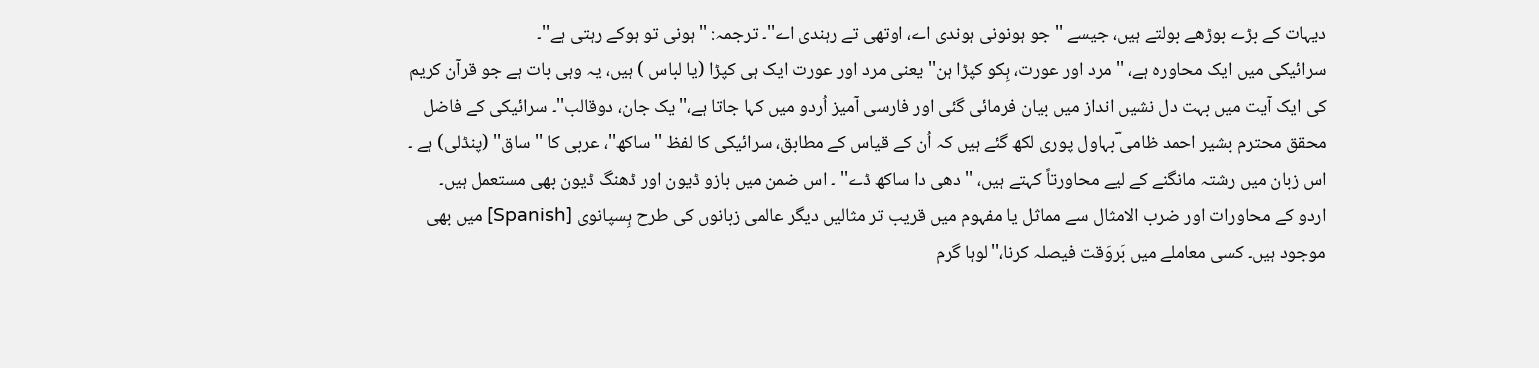دیہات کے بڑے بوڑھے بولتے ہیں، جیسے ''جو ہونونی ہوندی اے، اوتھی تے رہندی اے''۔ ترجمہ: ''ہونی تو ہوکے رہتی ہے''۔
سرائیکی میں ایک محاورہ ہے، ''مرد اور عورت، ہِکو کپڑا ہن'' یعنی مرد اور عورت ایک ہی کپڑا (یا لباس ) ہیں، یہ وہی بات ہے جو قرآن کریم کی ایک آیت میں بہت دل نشیں انداز میں بیان فرمائی گئی اور فارسی آمیز اُردو میں کہا جاتا ہے،''یک جان، دوقالب''۔ سرائیکی کے فاضل محقق محترم بشیر احمد ظامی ؔبہاول پوری لکھ گئے ہیں کہ اُن کے قیاس کے مطابق، سرائیکی کا لفظ ''ساکھ''، عربی کا ''ساق'' (پنڈلی) ہے ۔ اس زبان میں رشتہ مانگنے کے لیے محاورتاً کہتے ہیں، '' دھی دا ساکھ ڈے'' ۔ اس ضمن میں بازو ڈیون اور ڈھنگ ڈیون بھی مستعمل ہیں۔
اردو کے محاورات اور ضرب الامثال سے مماثل یا مفہوم میں قریب تر مثالیں دیگر عالمی زبانوں کی طرح ہِسپانوی [Spanish] میں بھی موجود ہیں۔ کسی معاملے میں بَروَقت فیصلہ کرنا،''لوہا گرم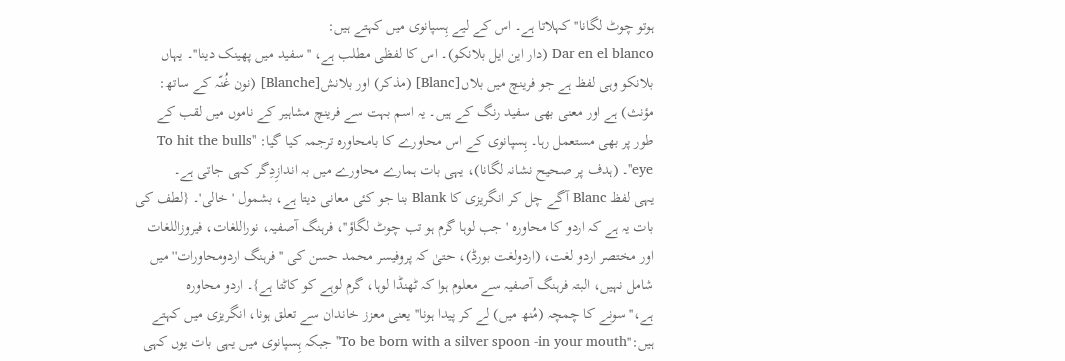ہوتو چوٹ لگانا'' کہلاتا ہے۔ اس کے لیے ہِسپانوی میں کہتے ہیں:
Dar en el blanco (دار این ایل بلانکو)۔ اس کا لفظی مطلب ہے، ''سفید میں پھینک دینا''۔ یہاں بلانکو وہی لفظ ہے جو فرینچ میں بلاں[Blanc] (مذکر) اور بلانش[Blanche] (نون غُنّہ کے ساتھ: مؤنث) ہے اور معنی بھی سفید رنگ کے ہیں۔ یہ اسم بہت سے فرینچ مشاہیر کے ناموں میں لقب کے طور پر بھی مستعمل رہا۔ ہِسپانوی کے اس محاورے کا بامحاورہ ترجمہ کیا گیا: ''To hit the bulls eye''۔ (ہدف پر صحیح نشانہ لگانا)، یہی بات ہمارے محاورے میں بہ اندازِدِگر کہی جاتی ہے۔
یہی لفظ Blanc آگے چل کر انگریزی کا Blank بنا جو کئی معانی دیتا ہے، بشمول 'خالی'۔ {لطف کی بات یہ ہے کہ اردو کا محاورہ 'جب لوہا گرم ہو تب چوٹ لگاؤ''، فرہنگ آصفیہ، نوراللغات، فیروزاللغات اور مختصر اردو لغت، (اردولغت بورڈ)، حتیٰ کہ پروفیسر محمد حسن کی ''فرہنگ اردومحاورات'' میں شامل نہیں، البتہ فرہنگ آصفیہ سے معلوم ہوا کہ ٹھنڈا لوہا، گرم لوہے کو کاٹتا ہے}۔ اردو محاورہ ہے،''سونے کا چمچہ (مُنھ میں) لے کر پیدا ہونا'' یعنی معزز خاندان سے تعلق ہونا، انگریزی میں کہتے ہیں:''To be born with a silver spoon -in your mouth'' جبکہ ہِسپانوی میں یہی بات یوں کہی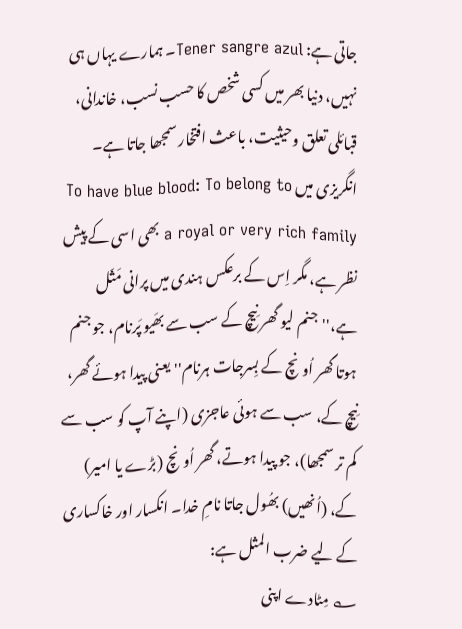جاتی ہے: Tener sangre azul۔ ہمارے یہاں ہی نہیں، دنیا بھر میں کسی شخص کا حسب نسب، خاندانی، قبائلی تعلق وحیثیت، باعث افتخار سمجھا جاتا ہے۔
انگریزی میں To have blue blood: To belong to a royal or very rich family بھی اسی کے پیش نظر ہے، مگر اِس کے برعکس ہندی میں پرانی مَثَل ہے،''جنم لیو گھر نِیچ کے سب سے بھَیو پَرنام، جو جنم ہوتا گھر اُونچ کے بِسرجات ہرنام'' یعنی پیدا ہوئے گھر، نِیچ کے، سب سے ہوئی عاجزی (اپنے آپ کو سب سے کم تر سمجھا)، جو پیدا ہوتے، گھر اُونچ (بڑے یا امیر) کے، (اُنھیں) بھُول جاتا نامِ خدا۔ انکسار اور خاکساری کے لیے ضرب المثل ہے:
؎ مِٹادے اپنی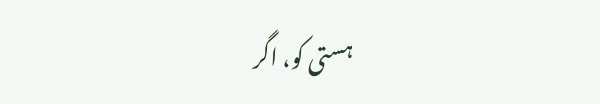ہستی کو، اگر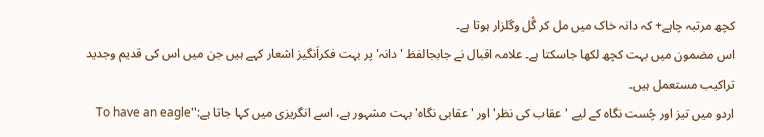کچھ مرتبہ چاہے+ کہ دانہ خاک میں مل کر گُل وگلزار ہوتا ہے۔
اس مضمون میں بہت کچھ لکھا جاسکتا ہے۔ علامہ اقبال نے جابجالفظ 'دانہ' پر بہت فکراَنگیز اشعار کہے ہیں جن میں اس کی قدیم وجدید تراکیب مستعمل ہیں۔
اردو میں تیز اور چُست نگاہ کے لیے 'عقاب کی نظر' اور 'عقابی نگاہ' بہت مشہور ہے، اسے انگریزی میں کہا جاتا ہے:''To have an eagle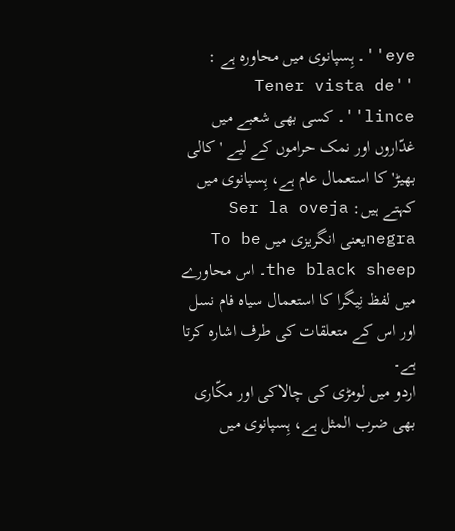eye''۔ ہِسپانوی میں محاورہ ہے : ''Tener vista de lince''۔ کسی بھی شعبے میں غدّاروں اور نمک حراموں کے لیے 'کالی بھیڑ' کا استعمال عام ہے، ہِسپانوی میں کہتے ہیں: Ser la oveja negraیعنی انگریزی میں To be the black sheep۔ اس محاورے میں لفظ نِیگرا کا استعمال سیاہ فام نسل اور اس کے متعلقات کی طرف اشارہ کرتا ہے۔
اردو میں لومڑی کی چالاکی اور مکّاری بھی ضرب المثل ہے، ہِسپانوی میں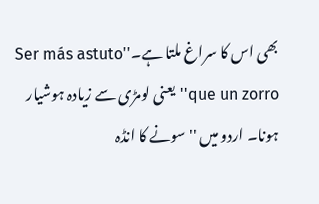بھی اس کا سراغ ملتا ہے۔''Ser más astuto que un zorro'' یعنی لومڑی سے زیادہ ہوشیار ہونا۔ اردو میں ''سونے کا انڈہ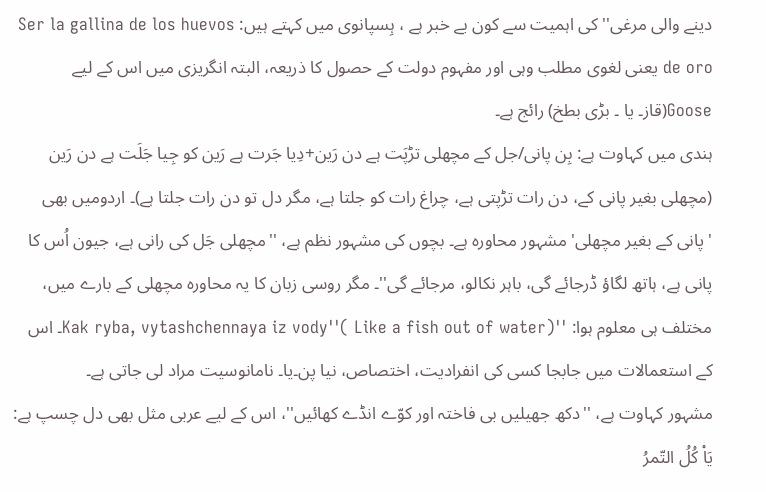دینے والی مرغی'' کی اہمیت سے کون بے خبر ہے ، ہِسپانوی میں کہتے ہیں: Ser la gallina de los huevos de oro یعنی لغوی مطلب وہی اور مفہوم دولت کے حصول کا ذریعہ، البتہ انگریزی میں اس کے لیے Goose(قاز۔ یا ۔ بڑی بطخ) رائج ہے۔
ہندی میں کہاوت ہے: بِن پانی/جل کے مچھلی تڑپَت ہے دن رَین+دِیا جَرت ہے رَین کو جِیا جَلَت ہے دن رَین
(مچھلی بغیر پانی کے، دن رات تڑپتی ہے، چراغ رات کو جلتا ہے، مگر دل تو دن رات جلتا ہے)۔ اردومیں بھی 'پانی کے بغیر مچھلی' مشہور محاورہ ہے۔ بچوں کی مشہور نظم ہے، ''مچھلی جَل کی رانی ہے، جیون اُس کا پانی ہے، ہاتھ لگاؤ ڈرجائے گی، باہر نکالو، مرجائے گی''۔ مگر روسی زبان کا یہ محاورہ مچھلی کے بارے میں، مختلف ہی معلوم ہوا: ''Kak ryba, vytashchennaya iz vody''( Like a fish out of water)۔ اس کے استعمالات میں جابجا کسی کی انفرادیت، اختصاص، نیا پن۔یا۔ نامانوسیت مراد لی جاتی ہے۔
مشہور کہاوت ہے، ''دکھ جھیلیں بی فاختہ اور کوّے انڈے کھائیں''، اس کے لیے عربی مثل بھی دل چسپ ہے: یَاْ کُلُ التّمرُ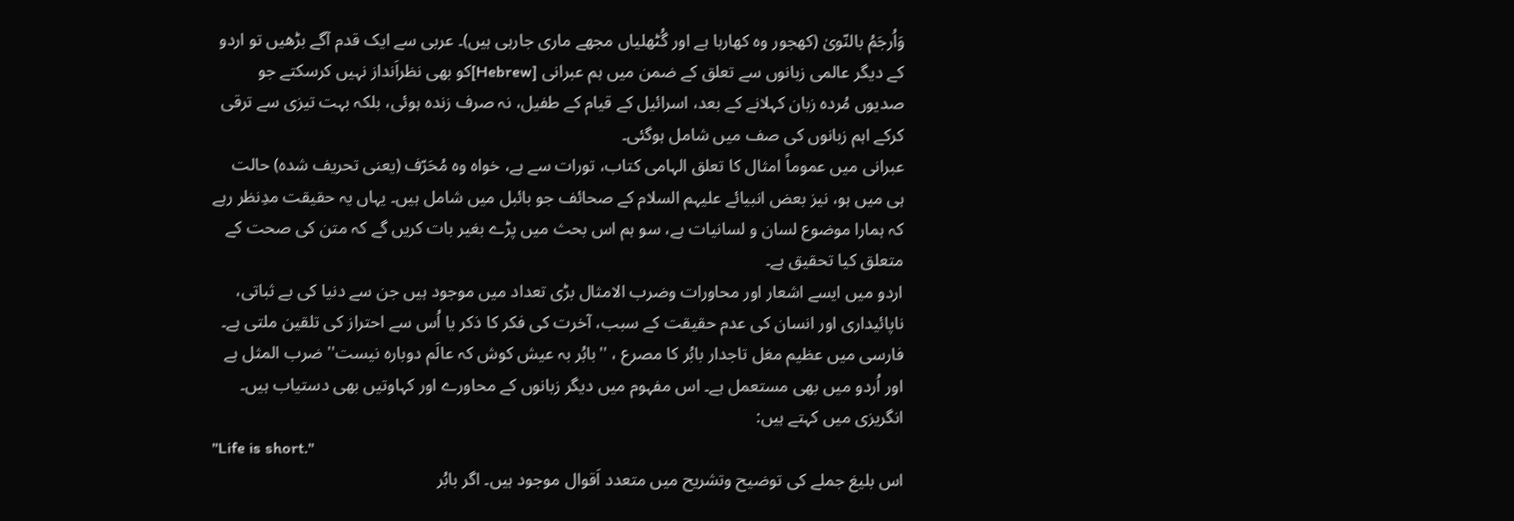وَاُرجَمُ بالنّویٰ (کھجور وہ کھارہا ہے اور گُٹھلیاں مجھے ماری جارہی ہیں)۔ عربی سے ایک قدم آگے بڑھیں تو اردو کے دیگر عالمی زبانوں سے تعلق کے ضمن میں ہم عبرانی [Hebrew]کو بھی نظراَنداز نہیں کرسکتے جو صدیوں مُردہ زبان کہلانے کے بعد، اسرائیل کے قیام کے طفیل، نہ صرف زندہ ہوئی، بلکہ بہت تیزی سے ترقی کرکے اہم زبانوں کی صف میں شامل ہوگئی۔
عبرانی میں عموماً امثال کا تعلق الہامی کتاب، تورات سے ہے، خواہ وہ مُحَرّف (یعنی تحریف شدہ) حالت ہی میں ہو، نیز بعض انبیائے علیہم السلام کے صحائف جو بائبل میں شامل ہیں۔ یہاں یہ حقیقت مدِنظر رہے کہ ہمارا موضوع لسان و لسانیات ہے، سو ہم اس بحث میں پڑے بغیر بات کریں گے کہ متن کی صحت کے متعلق کیا تحقیق ہے۔
اردو میں ایسے اشعار اور محاورات وضرب الامثال بڑی تعداد میں موجود ہیں جن سے دنیا کی بے ثباتی، ناپائیداری اور انسان کی عدم حقیقت کے سبب، آخرت کی فکر کا ذکر یا اُس سے احتراز کی تلقین ملتی ہے۔ فارسی میں عظیم مغل تاجدار بابُر کا مصرع ، ''بابُر بہ عیش کوش کہ عالَم دوبارہ نیست'' ضرب المثل ہے اور اُردو میں بھی مستعمل ہے۔ اس مفہوم میں دیگر زبانوں کے محاورے اور کہاوتیں بھی دستیاب ہیں۔ انگریزی میں کہتے ہیں:
''Life is short.''
اس بلیغ جملے کی توضیح وتشریح میں متعدد اَقوال موجود ہیں۔ اگر بابُر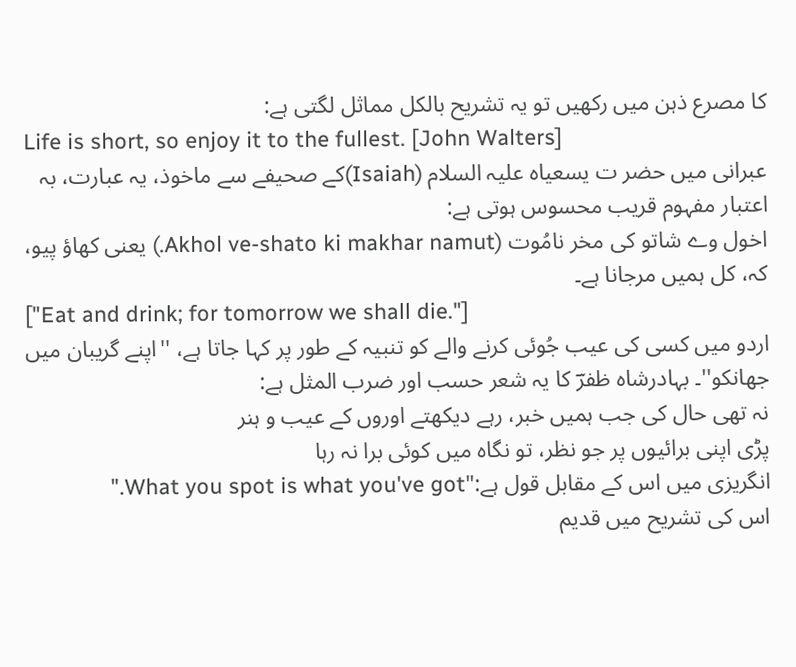کا مصرع ذہن میں رکھیں تو یہ تشریح بالکل مماثل لگتی ہے:
Life is short, so enjoy it to the fullest. [John Walters]
عبرانی میں حضر ت یسعیاہ علیہ السلام (Isaiah)کے صحیفے سے ماخوذ، یہ عبارت، بہ اعتبار مفہوم قریب محسوس ہوتی ہے:
اخول وے شاتو کی مخر نامُوت (Akhol ve-shato ki makhar namut.) یعنی کھاؤ پیو، کہ، کل ہمیں مرجانا ہے۔
["Eat and drink; for tomorrow we shall die."]
اردو میں کسی کی عیب جُوئی کرنے والے کو تنبیہ کے طور پر کہا جاتا ہے، ''اپنے گریبان میں جھانکو''۔ بہادرشاہ ظفرؔ کا یہ شعر حسب اور ضرب المثل ہے:
نہ تھی حال کی جب ہمیں خبر، رہے دیکھتے اوروں کے عیب و ہنر
پڑی اپنی برائیوں پر جو نظر، تو نگاہ میں کوئی برا نہ رہا
انگریزی میں اس کے مقابل قول ہے:"What you spot is what you've got."
اس کی تشریح میں قدیم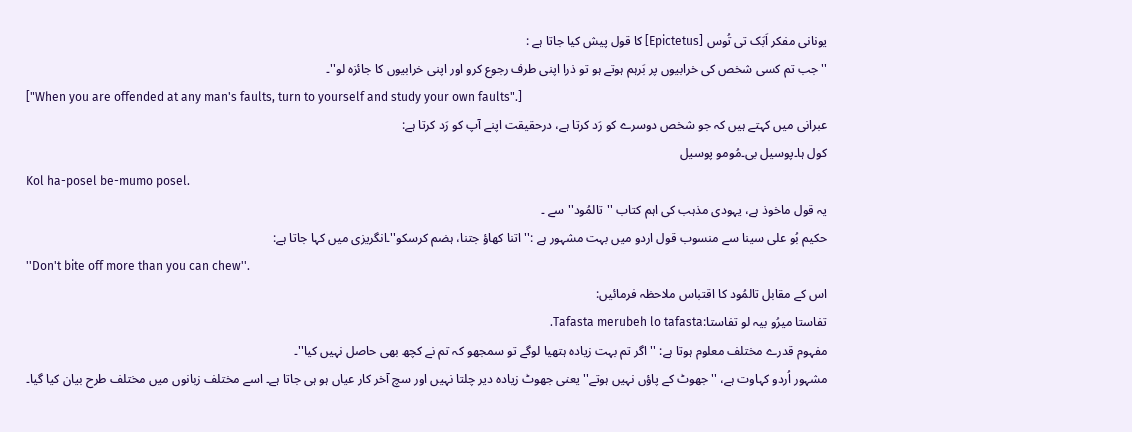یونانی مفکر اَبَک تی تُوس [Epictetus] کا قول پیش کیا جاتا ہے :
''جب تم کسی شخص کی خرابیوں پر بَرہم ہوتے ہو تو ذرا اپنی طرف رجوع کرو اور اپنی خرابیوں کا جائزہ لو''۔
["When you are offended at any man's faults, turn to yourself and study your own faults".]
عبرانی میں کہتے ہیں کہ جو شخص دوسرے کو رَد کرتا ہے، درحقیقت اپنے آپ کو رَد کرتا ہے:
کول ہا۔پوسیل بی۔مُومو پوسیل
Kol ha-posel be-mumo posel.
یہ قول ماخوذ ہے، یہودی مذہب کی اہم کتاب ''تالمُود'' سے ۔
حکیم بُو علی سینا سے منسوب قول اردو میں بہت مشہور ہے :'' اتنا کھاؤ جتنا، ہضم کرسکو''۔انگریزی میں کہا جاتا ہے:
''Don't bite off more than you can chew''.
اس کے مقابل تالمُود کا اقتباس ملاحظہ فرمائیں:
تفاستا میرُو بیہ لو تفاستا:Tafasta merubeh lo tafasta.
مفہوم قدرے مختلف معلوم ہوتا ہے: ''اگر تم بہت زیادہ ہتھیا لوگے تو سمجھو کہ تم نے کچھ بھی حاصل نہیں کیا''۔
مشہور اُردو کہاوت ہے، ''جھوٹ کے پاؤں نہیں ہوتے'' یعنی جھوٹ زیادہ دیر چلتا نہیں اور سچ آخر کار عیاں ہو ہی جاتا ہے۔ اسے مختلف زبانوں میں مختلف طرح بیان کیا گیا۔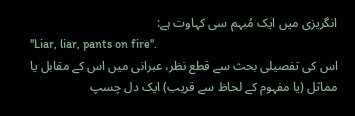انگریزی میں ایک مُبہم سی کہاوت ہے:
''Liar, liar, pants on fire''.
اس کی تفصیلی بحث سے قطع نظر، عبرانی میں اس کے مقابل یا مماثل (یا مفہوم کے لحاظ سے قریب) ایک دل چسپ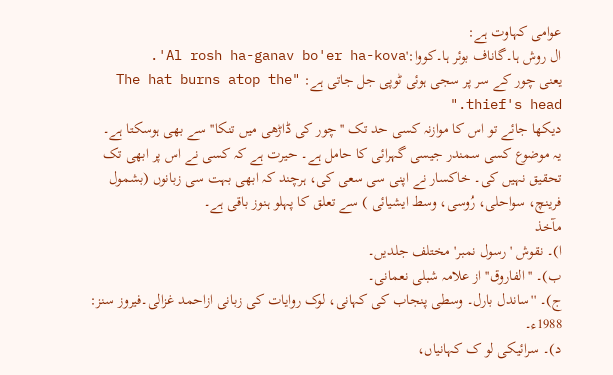عوامی کہاوت ہے:
ال روش ہا۔گاناف بوئر ہا۔کووا:'Al rosh ha-ganav bo'er ha-kova'.
یعنی چور کے سر پر سجی ہوئی ٹوپی جل جاتی ہے: "The hat burns atop the thief's head."
دیکھا جائے تو اس کا موازنہ کسی حد تک ''چور کی ڈاڑھی میں تنکا'' سے بھی ہوسکتا ہے۔
یہ موضوع کسی سمندر جیسی گہرائی کا حامل ہے۔ حیرت ہے کہ کسی نے اس پر ابھی تک تحقیق نہیں کی۔ خاکسار نے اپنی سی سعی کی، ہرچند کہ ابھی بہت سی زبانوں (بشمول فرینچ، سواحلی، رُوسی، وسط ایشیائی ) سے تعلق کا پہلو ہنوز باقی ہے۔
مآخذ
ا)۔ نقوش 'رسول نمبر' مختلف جلدیں۔
ب)۔ ''الفاروق'' از علامہ شبلی نعمانی۔
ج)۔ ''ساندل بارل۔ وسطی پنجاب کی کہانی، لوک روایات کی زبانی ازاحمد غزالی۔فیروز سنز: 1988ء۔
د)۔ سرائیکی لو ک کہانیاں،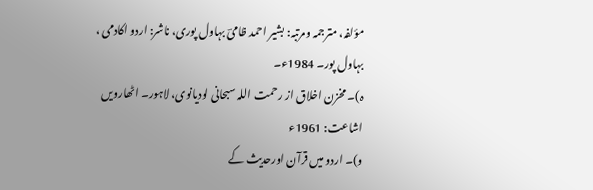مؤلفہ، مترجمہ ومرتبہ: بشیر احمد ظامیؔ بہاول پوری، ناشر: اردو اکادمی ، بہاول پور۔ 1984ء۔
ہ)۔ مخزن اخلاق از رحمت اللہ سبحانی لودیانوی، لاہور۔ اٹھارویں اشاعت: 1961ء
و)۔ اردو میں قرآن اورحدیث کے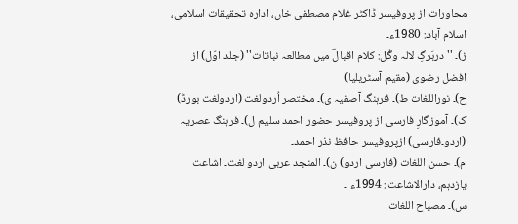محاورات از پروفیسر ڈاکٹر غلام مصطفی خاں، ادارہ تحقیقات اسلامی، اسلام آباد: 1980ء۔
ز)۔ ''دربَرگِ لالہ وگُل: کلام اقبالؔ میں مطالعہ نباتات'' (جلد اوّل) از افضل رضوی (مقیم آسٹریلیا)
ح)۔ نوراللغات ط)۔ فرہنگ آصفیہ ی)۔ مختصر اُردولغت (اردولغت بورڈ)
ک)۔ آموزگارِ فارسی از پروفیسر حضور احمد سلیم ل)۔ فرہنگ عصریہ (اردو۔فارسی) ازپروفیسر حافظ نذر احمد۔
م)۔ حسن اللغات (فارسی اردو) ن)۔ المنجد عربی اردو لغت۔ اشاعت یازدہم، دارالاشاعت: 1994ء ۔
س)۔ مصباح اللغات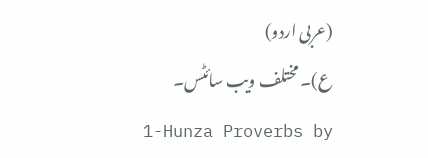(عربی اردو)
ع)۔ مختلف ویب سائٹس۔
1-Hunza Proverbs by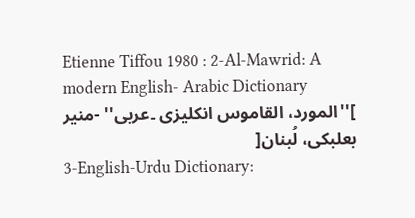Etienne Tiffou 1980 : 2-Al-Mawrid: A modern English- Arabic Dictionary
]''المورد، القاموس انکلیزی ۔عربی'' -منیر بعلبکی، لُبنان[
3-English-Urdu Dictionary: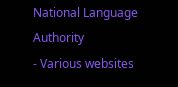National Language Authority
- Various websites